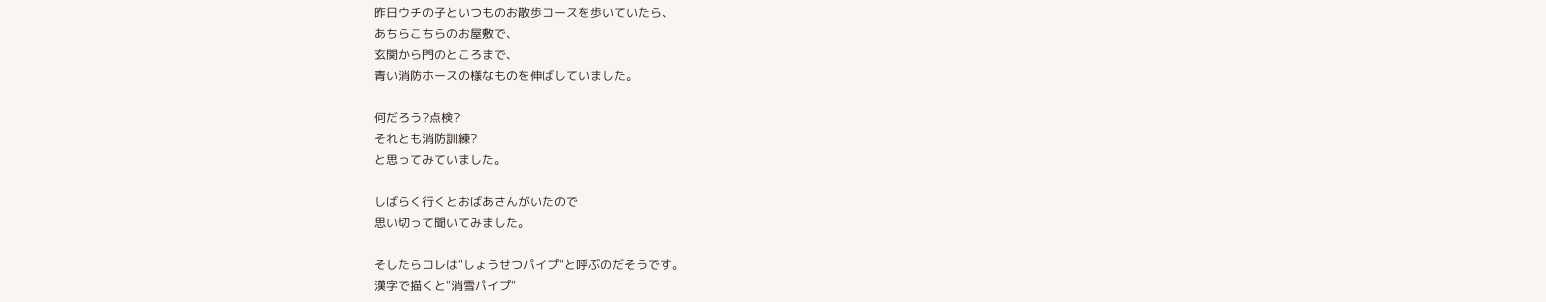昨日ウチの子といつものお散歩コースを歩いていたら、
あちらこちらのお屋敷で、
玄関から門のところまで、
青い消防ホースの様なものを伸ばしていました。

何だろう?点検?
それとも消防訓練?
と思ってみていました。

しばらく行くとおばあさんがいたので
思い切って聞いてみました。

そしたらコレは"しょうせつパイプ"と呼ぶのだそうです。
漢字で描くと"消雪パイプ"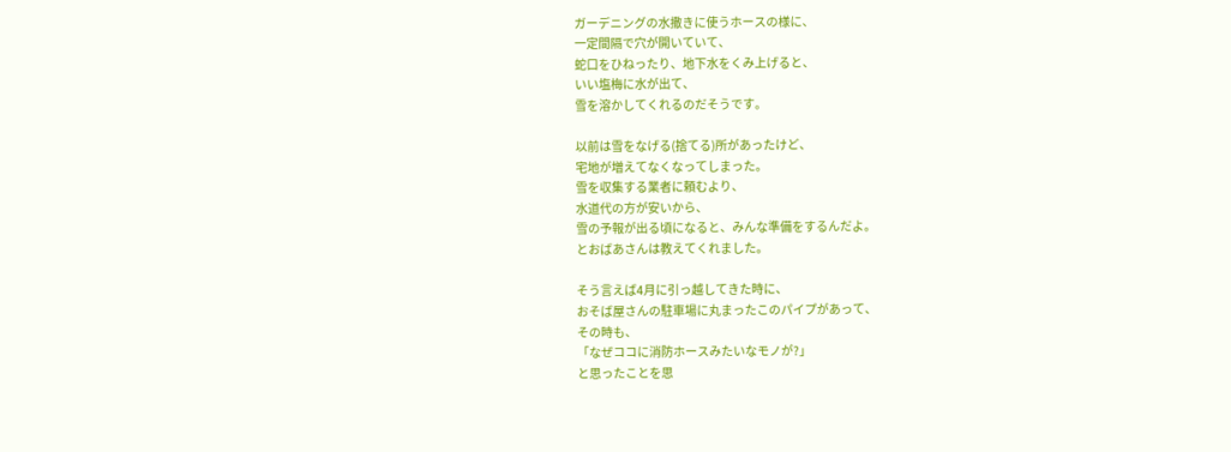ガーデニングの水撒きに使うホースの様に、
一定間隔で穴が開いていて、
蛇口をひねったり、地下水をくみ上げると、
いい塩梅に水が出て、
雪を溶かしてくれるのだそうです。

以前は雪をなげる(捨てる)所があったけど、
宅地が増えてなくなってしまった。
雪を収集する業者に頼むより、
水道代の方が安いから、
雪の予報が出る頃になると、みんな準備をするんだよ。
とおばあさんは教えてくれました。

そう言えば4月に引っ越してきた時に、
おそば屋さんの駐車場に丸まったこのパイプがあって、
その時も、
「なぜココに消防ホースみたいなモノが?」
と思ったことを思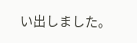い出しました。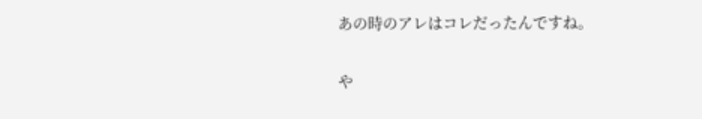あの時のアレはコレだったんですね。

や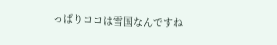っぱりココは雪国なんですね